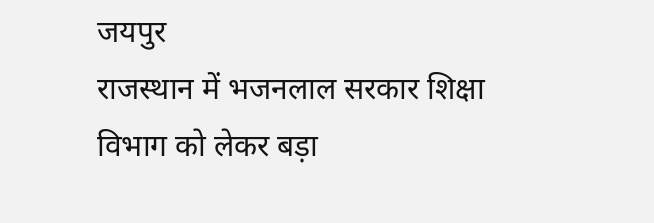जयपुर
राजस्थान में भजनलाल सरकार शिक्षा विभाग को लेकर बड़ा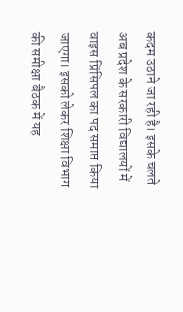कदम उठाने जा रही है। इसके चलते अब प्रदेश के सरकारी विद्यालयों में वाइस प्रिंसिपल का पद समाप्त किया जाएगा। इसको लेकर शिक्षा विभाग की समीक्षा बैठक में यह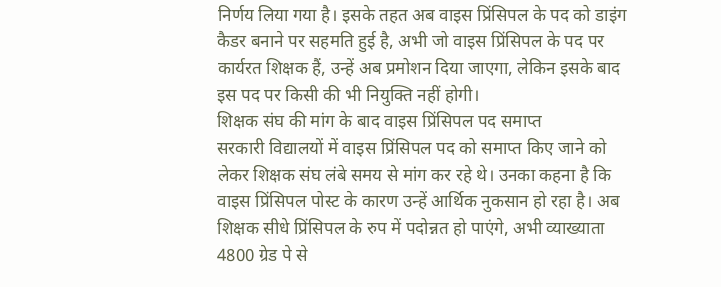निर्णय लिया गया है। इसके तहत अब वाइस प्रिंसिपल के पद को डाइंग कैडर बनाने पर सहमति हुई है, अभी जो वाइस प्रिंसिपल के पद पर कार्यरत शिक्षक हैं, उन्हें अब प्रमोशन दिया जाएगा, लेकिन इसके बाद इस पद पर किसी की भी नियुक्ति नहीं होगी।
शिक्षक संघ की मांग के बाद वाइस प्रिंसिपल पद समाप्त
सरकारी विद्यालयों में वाइस प्रिंसिपल पद को समाप्त किए जाने को लेकर शिक्षक संघ लंबे समय से मांग कर रहे थे। उनका कहना है कि वाइस प्रिंसिपल पोस्ट के कारण उन्हें आर्थिक नुकसान हो रहा है। अब शिक्षक सीधे प्रिंसिपल के रुप में पदोन्नत हो पाएंगे, अभी व्याख्याता 4800 ग्रेड पे से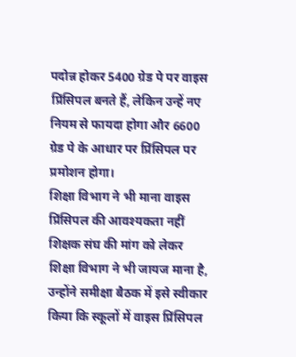पदोन्न होकर 5400 ग्रेड पे पर वाइस प्रिंसिपल बनते हैं, लेकिन उन्हें नए नियम से फायदा होगा और 6600 ग्रेड पे के आधार पर प्रिंसिपल पर प्रमोशन होगा।
शिक्षा विभाग ने भी माना वाइस प्रिंसिपल की आवश्यकता नहीं
शिक्षक संघ की मांग को लेकर शिक्षा विभाग ने भी जायज माना है, उन्होंने समीक्षा बैठक में इसे स्वीकार किया कि स्कूलों में वाइस प्रिंसिपल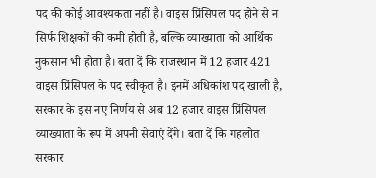पद की कोई आवश्यकता नहीं है। वाइस प्रिंसिपल पद होने से न सिर्फ शिक्षकों की कमी होती है, बल्कि व्याख्याता को आर्थिक नुकसान भी होता है। बता दें कि राजस्थान में 12 हजार 421 वाइस प्रिंसिपल के पद स्वीकृत है। इनमें अधिकांश पद खाली है, सरकार के इस नए निर्णय से अब 12 हजार वाइस प्रिंसिपल व्याख्याता के रूप में अपनी सेवाएं देंगे। बता दें कि गहलोत सरकार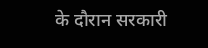के दौरान सरकारी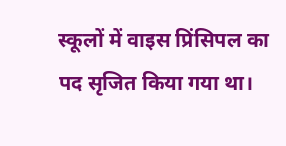स्कूलों में वाइस प्रिंसिपल का पद सृजित किया गया था।